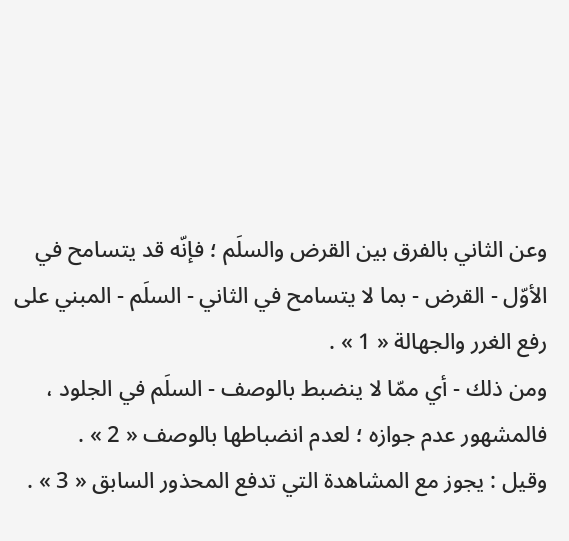وعن الثاني بالفرق بين القرض والسلَم ؛ فإنّه قد يتسامح في الأوّل - القرض - بما لا يتسامح في الثاني - السلَم - المبني على رفع الغرر والجهالة « 1 » .
ومن ذلك - أي ممّا لا ينضبط بالوصف - السلَم في الجلود ، فالمشهور عدم جوازه ؛ لعدم انضباطها بالوصف « 2 » .
وقيل : يجوز مع المشاهدة التي تدفع المحذور السابق « 3 » .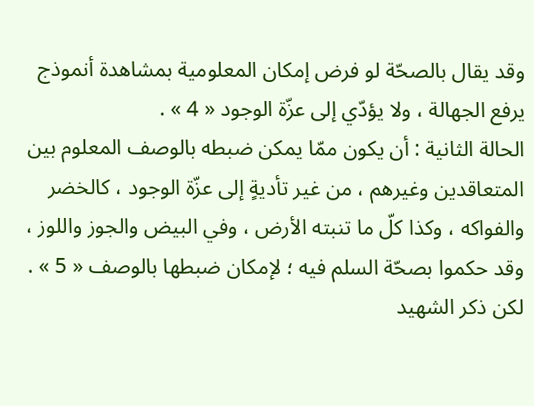وقد يقال بالصحّة لو فرض إمكان المعلومية بمشاهدة أنموذج يرفع الجهالة ، ولا يؤدّي إلى عزّة الوجود « 4 » .
الحالة الثانية : أن يكون ممّا يمكن ضبطه بالوصف المعلوم بين المتعاقدين وغيرهم ، من غير تأديةٍ إلى عزّة الوجود ، كالخضر والفواكه ، وكذا كلّ ما تنبته الأرض ، وفي البيض والجوز واللوز ، وقد حكموا بصحّة السلم فيه ؛ لإمكان ضبطها بالوصف « 5 » .
لكن ذكر الشهيد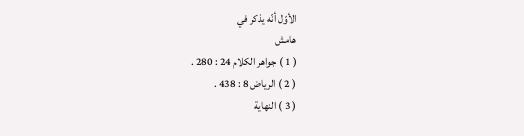الأوّل أنّه يذكر في
هامش
( 1 ) جواهر الكلام 24 : 280 .
( 2 ) الرياض 8 : 438 .
( 3 ) النهاية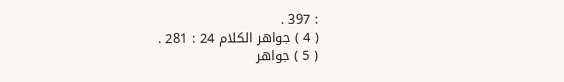: 397 .
( 4 ) جواهر الكلام 24 : 281 .
( 5 ) جواهر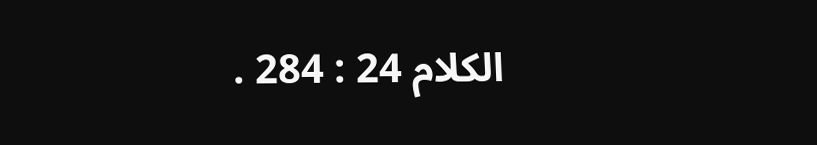الكلام 24 : 284 .